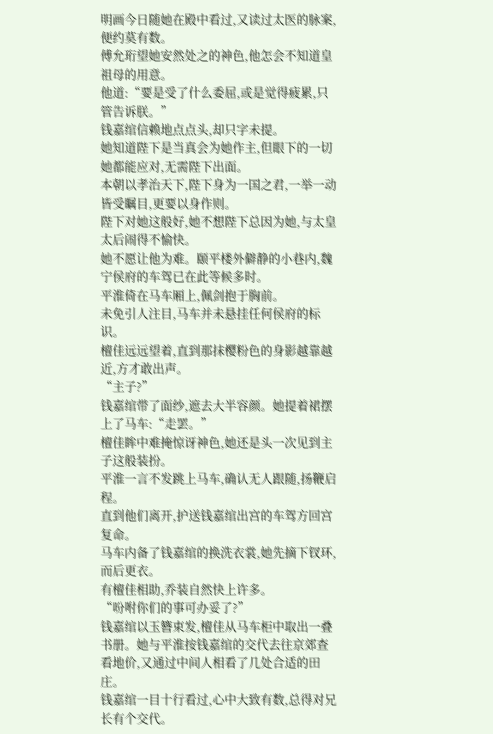明画今日随她在殿中看过,又读过太医的脉案,便约莫有数。
傅允珩望她安然处之的神色,他怎会不知道皇祖母的用意。
他道:“要是受了什么委屈,或是觉得疲累,只管告诉朕。”
钱嘉绾信赖地点点头,却只字未提。
她知道陛下是当真会为她作主,但眼下的一切她都能应对,无需陛下出面。
本朝以孝治天下,陛下身为一国之君,一举一动皆受瞩目,更要以身作则。
陛下对她这般好,她不想陛下总因为她,与太皇太后闹得不愉快。
她不愿让他为难。颐平楼外僻静的小巷内,魏宁侯府的车驾已在此等候多时。
平淮倚在马车厢上,佩剑抱于胸前。
未免引人注目,马车并未悬挂任何侯府的标识。
檀佳远远望着,直到那抹樱粉色的身影越靠越近,方才敢出声。
“主子?”
钱嘉绾带了面纱,遮去大半容颜。她提着裙摆上了马车:“走罢。”
檀佳眸中难掩惊讶神色,她还是头一次见到主子这般装扮。
平淮一言不发跳上马车,确认无人跟随,扬鞭启程。
直到他们离开,护送钱嘉绾出宫的车驾方回宫复命。
马车内备了钱嘉绾的换洗衣裳,她先摘下钗环,而后更衣。
有檀佳相助,乔装自然快上许多。
“吩咐你们的事可办妥了?”
钱嘉绾以玉簪束发,檀佳从马车柜中取出一叠书册。她与平淮按钱嘉绾的交代去往京郊查看地价,又通过中间人相看了几处合适的田庄。
钱嘉绾一目十行看过,心中大致有数,总得对兄长有个交代。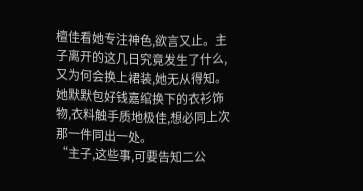檀佳看她专注神色,欲言又止。主子离开的这几日究竟发生了什么,又为何会换上裙装,她无从得知。
她默默包好钱嘉绾换下的衣衫饰物,衣料触手质地极佳,想必同上次那一件同出一处。
“主子,这些事,可要告知二公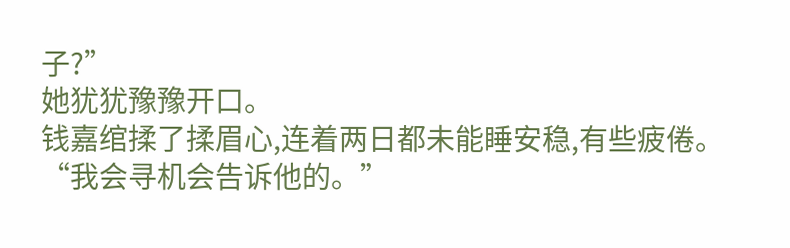子?”
她犹犹豫豫开口。
钱嘉绾揉了揉眉心,连着两日都未能睡安稳,有些疲倦。
“我会寻机会告诉他的。”